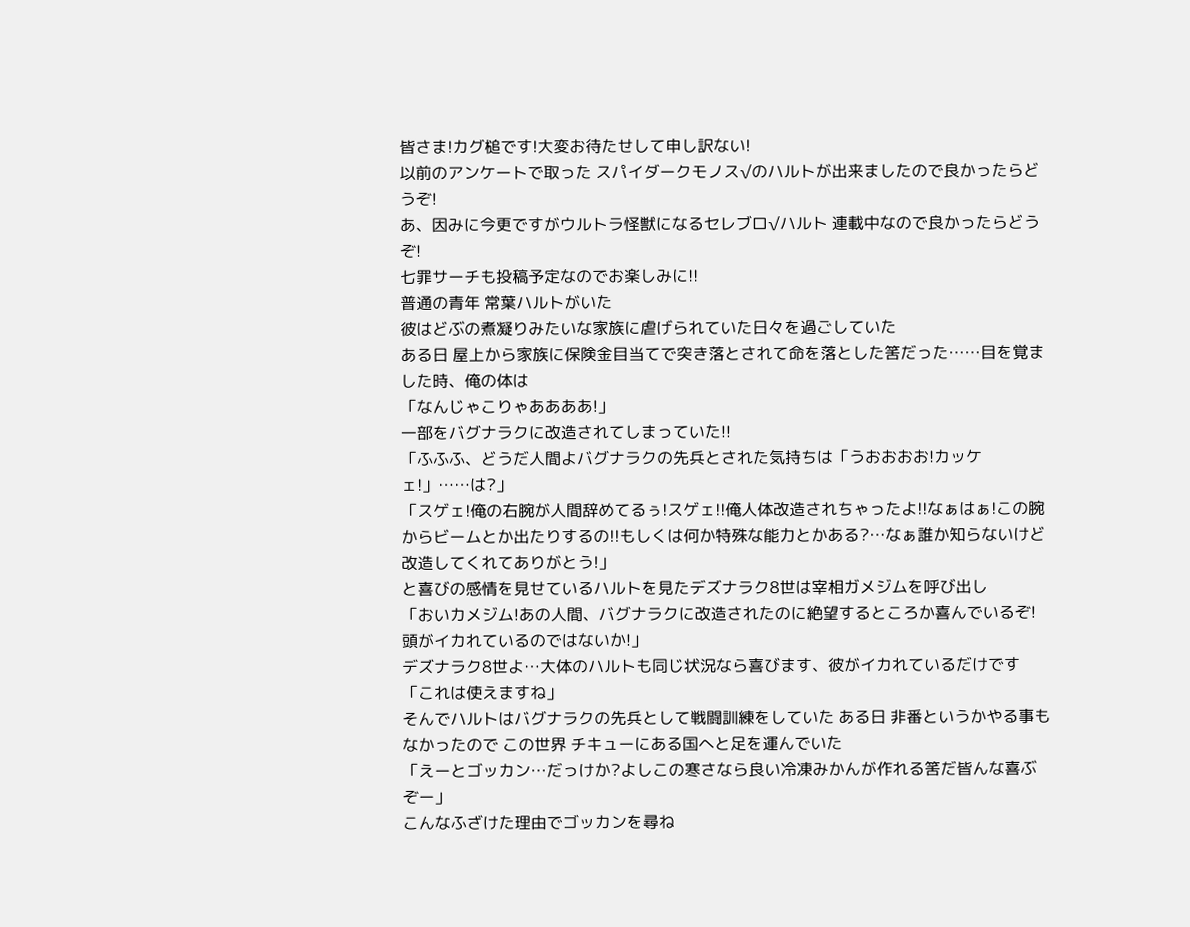皆さま!カグ槌です!大変お待たせして申し訳ない!
以前のアンケートで取った スパイダークモノス√のハルトが出来ましたので良かったらどうぞ!
あ、因みに今更ですがウルトラ怪獣になるセレブロ√ハルト 連載中なので良かったらどうぞ!
七罪サーチも投稿予定なのでお楽しみに!!
普通の青年 常葉ハルトがいた
彼はどぶの煮凝りみたいな家族に虐げられていた日々を過ごしていた
ある日 屋上から家族に保険金目当てで突き落とされて命を落とした筈だった……目を覚ました時、俺の体は
「なんじゃこりゃああああ!」
一部をバグナラクに改造されてしまっていた!!
「ふふふ、どうだ人間よバグナラクの先兵とされた気持ちは「うおおおお!カッケェ!」……は?」
「スゲェ!俺の右腕が人間辞めてるぅ!スゲェ!!俺人体改造されちゃったよ!!なぁはぁ!この腕からビームとか出たりするの!!もしくは何か特殊な能力とかある?…なぁ誰か知らないけど改造してくれてありがとう!」
と喜びの感情を見せているハルトを見たデズナラク8世は宰相ガメジムを呼び出し
「おいカメジム!あの人間、バグナラクに改造されたのに絶望するところか喜んでいるぞ!頭がイカれているのではないか!」
デズナラク8世よ…大体のハルトも同じ状況なら喜びます、彼がイカれているだけです
「これは使えますね」
そんでハルトはバグナラクの先兵として戦闘訓練をしていた ある日 非番というかやる事もなかったので この世界 チキューにある国へと足を運んでいた
「えーとゴッカン…だっけか?よしこの寒さなら良い冷凍みかんが作れる筈だ皆んな喜ぶぞー」
こんなふざけた理由でゴッカンを尋ね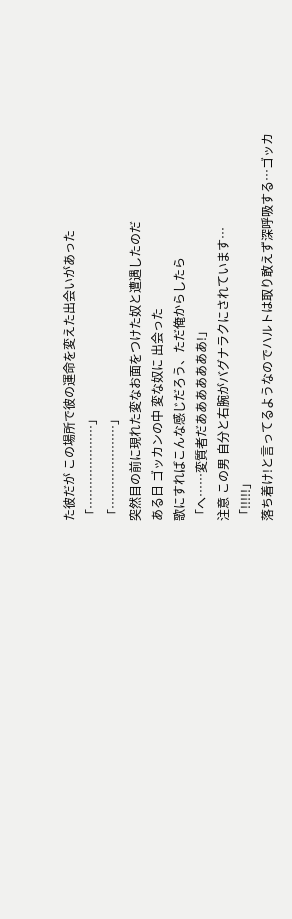た彼だが この場所で彼の運命を変えた出会いがあった
「…………………」
「…………………」
突然目の前に現れた変なお面をつけた奴と遭遇したのだ
ある日 ゴッカンの中 変な奴に 出会った
歌にすればこんな感じだろう、ただ俺からしたら
「へ……変質者だあああああああ!」
注意 この男 自分と右腕がバグナラクにされています…
「!!!!!」
落ち着け!と言ってるようなのでハルトは取り敢えず深呼吸する…ゴッカ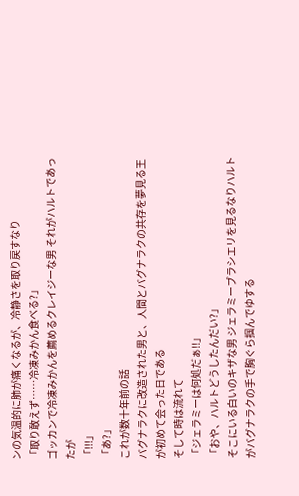ンの気温的に肺が痛くなるが、冷静さを取り戻すなり
「取り敢えず……冷凍みかん食べる?」
ゴッカンで冷凍みかんを薦めるクレイジーな男 それがハルトであったが
「!!!」
「あ?」
これが数十年前の話
バグナラクに改造された男と、人間とバグナラクの共存を夢見る王が初めて会った日である
そして時は流れて
「ジェラミーは何処だぁ!!」
「おや、ハルトどうしたんだい?」
そこにいる白いのキザな男 ジェラミーブラシエリを見るなりハルトがバグナラクの手で胸ぐら掴んでゆする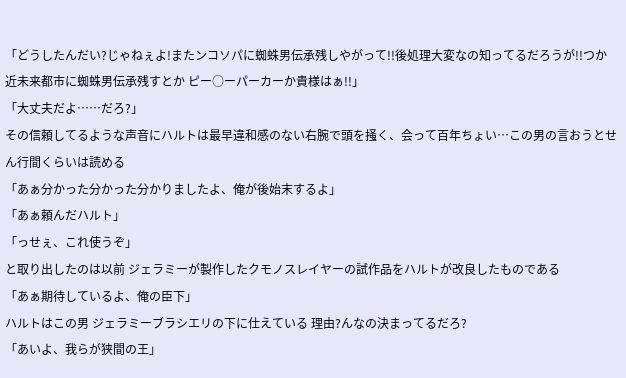「どうしたんだい?じゃねぇよ!またンコソパに蜘蛛男伝承残しやがって!!後処理大変なの知ってるだろうが!!つか近未来都市に蜘蛛男伝承残すとか ピー○ーパーカーか貴様はぁ!!」
「大丈夫だよ……だろ?」
その信頼してるような声音にハルトは最早違和感のない右腕で頭を掻く、会って百年ちょい…この男の言おうとせん行間くらいは読める
「あぁ分かった分かった分かりましたよ、俺が後始末するよ」
「あぁ頼んだハルト」
「っせぇ、これ使うぞ」
と取り出したのは以前 ジェラミーが製作したクモノスレイヤーの試作品をハルトが改良したものである
「あぁ期待しているよ、俺の臣下」
ハルトはこの男 ジェラミーブラシエリの下に仕えている 理由?んなの決まってるだろ?
「あいよ、我らが狭間の王」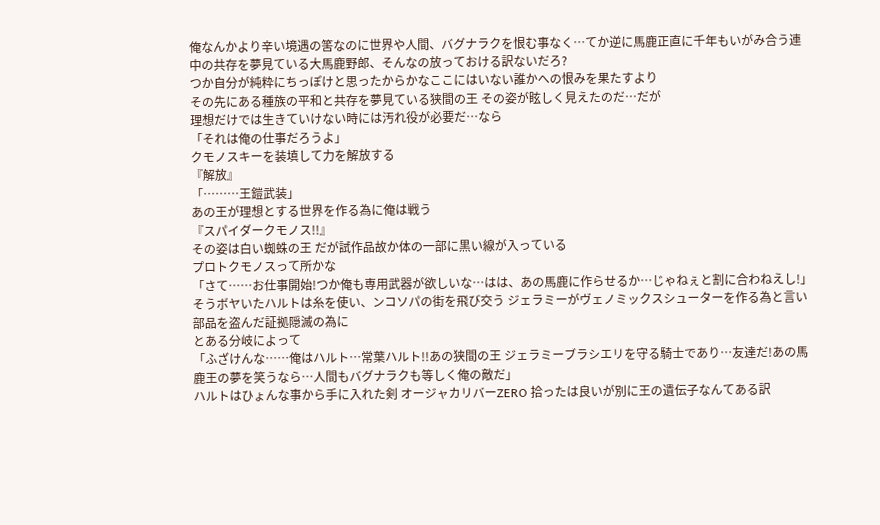俺なんかより辛い境遇の筈なのに世界や人間、バグナラクを恨む事なく…てか逆に馬鹿正直に千年もいがみ合う連中の共存を夢見ている大馬鹿野郎、そんなの放っておける訳ないだろ?
つか自分が純粋にちっぽけと思ったからかなここにはいない誰かへの恨みを果たすより
その先にある種族の平和と共存を夢見ている狭間の王 その姿が眩しく見えたのだ…だが
理想だけでは生きていけない時には汚れ役が必要だ…なら
「それは俺の仕事だろうよ」
クモノスキーを装填して力を解放する
『解放』
「………王鎧武装」
あの王が理想とする世界を作る為に俺は戦う
『スパイダークモノス!!』
その姿は白い蜘蛛の王 だが試作品故か体の一部に黒い線が入っている
プロトクモノスって所かな
「さて……お仕事開始!つか俺も専用武器が欲しいな…はは、あの馬鹿に作らせるか…じゃねぇと割に合わねえし!」
そうボヤいたハルトは糸を使い、ンコソパの街を飛び交う ジェラミーがヴェノミックスシューターを作る為と言い部品を盗んだ証拠隠滅の為に
とある分岐によって
「ふざけんな……俺はハルト…常葉ハルト!!あの狭間の王 ジェラミーブラシエリを守る騎士であり…友達だ!あの馬鹿王の夢を笑うなら…人間もバグナラクも等しく俺の敵だ」
ハルトはひょんな事から手に入れた剣 オージャカリバーZERO 拾ったは良いが別に王の遺伝子なんてある訳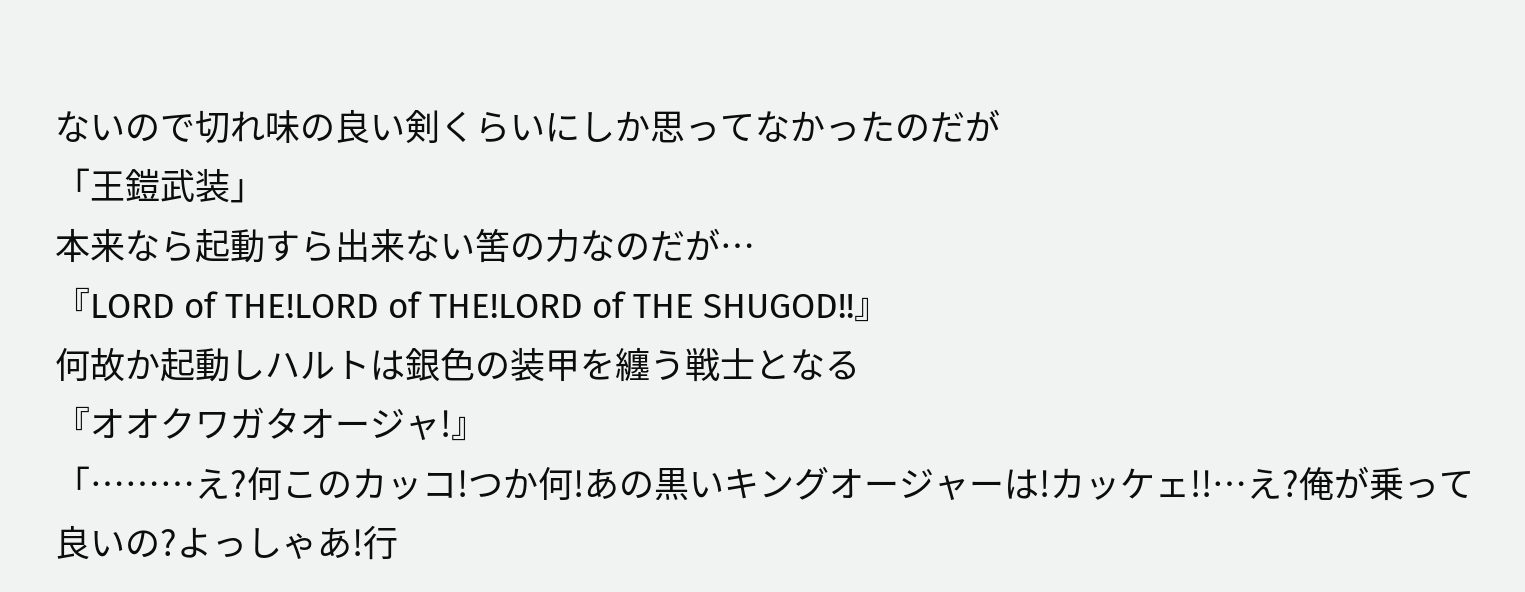ないので切れ味の良い剣くらいにしか思ってなかったのだが
「王鎧武装」
本来なら起動すら出来ない筈の力なのだが…
『LORD of THE!LORD of THE!LORD of THE SHUGOD!!』
何故か起動しハルトは銀色の装甲を纏う戦士となる
『オオクワガタオージャ!』
「………え?何このカッコ!つか何!あの黒いキングオージャーは!カッケェ!!…え?俺が乗って良いの?よっしゃあ!行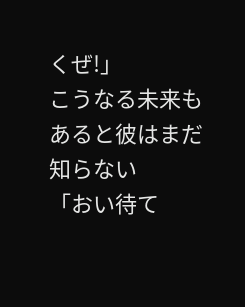くぜ!」
こうなる未来もあると彼はまだ知らない
「おい待て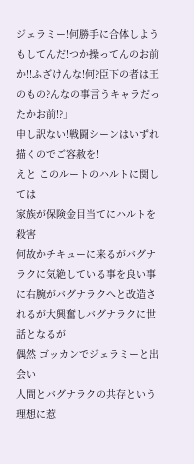ジェラミー!何勝手に合体しようもしてんだ!つか操ってんのお前か!!ふざけんな!何?臣下の者は王のもの?んなの事言うキャラだったかお前!?」
申し訳ない!戦闘シーンはいずれ描くのでご容赦を!
えと このルートのハルトに関しては
家族が保険金目当てにハルトを殺害
何故かチキューに来るがバグナラクに気絶している事を良い事に右腕がバグナラクへと改造されるが大興奮しバグナラクに世話となるが
偶然 ゴッカンでジェラミーと出会い
人間とバグナラクの共存という理想に惹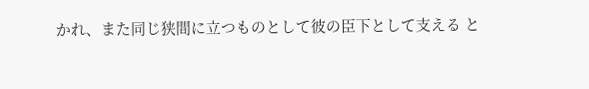かれ、また同じ狭間に立つものとして彼の臣下として支える と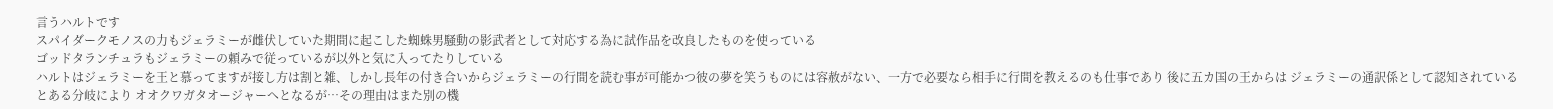言うハルトです
スパイダークモノスの力もジェラミーが雌伏していた期間に起こした蜘蛛男騒動の影武者として対応する為に試作品を改良したものを使っている
ゴッドタランチュラもジェラミーの頼みで従っているが以外と気に入ってたりしている
ハルトはジェラミーを王と慕ってますが接し方は割と雑、しかし長年の付き合いからジェラミーの行間を読む事が可能かつ彼の夢を笑うものには容赦がない、一方で必要なら相手に行間を教えるのも仕事であり 後に五カ国の王からは ジェラミーの通訳係として認知されている
とある分岐により オオクワガタオージャーへとなるが…その理由はまた別の機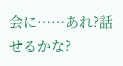会に……あれ?話せるかな?